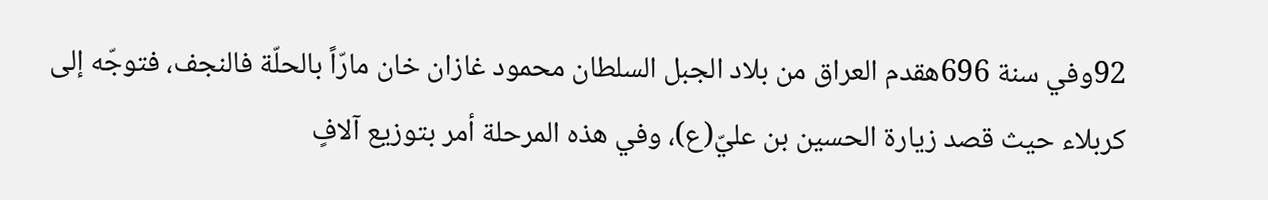92وفي سنة 696هقدم العراق من بلاد الجبل السلطان محمود غازان خان مارّاً بالحلّة فالنجف، فتوجّه إلى كربلاء حيث قصد زيارة الحسين بن عليّ(ع)، وفي هذه المرحلة أمر بتوزيع آلافٍ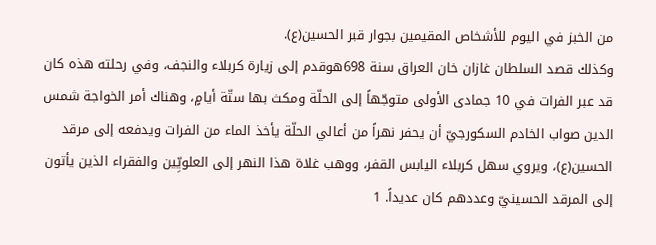من الخبز في اليوم للأشخاص المقيمين بجوار قبر الحسين(ع).
وكذلك قصد السلطان غازان خان العراق سنة 698هوقدم إلى زيارة كربلاء والنجف، وفي رحلته هذه كان قد عبر الفرات في 10 جمادى الأولى متوجّهاً إلى الحلّة ومكث بها ستّة أيامٍ، وهناك أمر الخواجة شمس الدين صواب الخادم السكورجيّ أن يحفر نهراً من أعالي الحلّة يأخذ الماء من الفرات ويدفعه إلى مرقد الحسين(ع)، ويروي سهل كربلاء اليابس القفر، ووهب غلاة هذا النهر إلى العلويِّين والفقراء الذين يأتون إلى المرقد الحسينيّ وعددهم كان عديداً. 1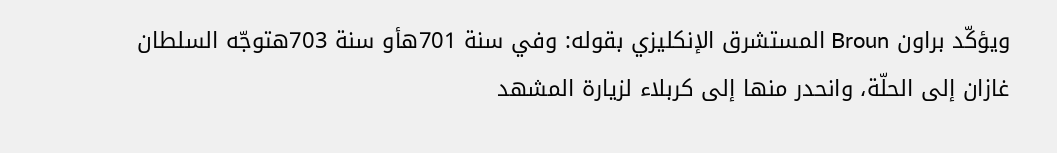ويؤكّد براون Broun المستشرق الإنكليزي بقوله: وفي سنة 701هأو سنة 703هتوجّه السلطان غازان إلى الحلّة، وانحدر منها إلى كربلاء لزيارة المشهد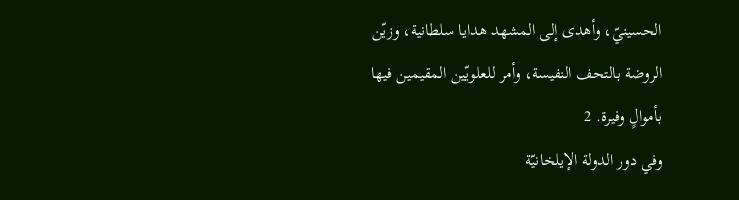الحسينيّ، وأهدى إلى المشهد هدايا سلطانية، وزيّن الروضة بالتحف النفيسة، وأمر للعلويّين المقيمين فيها بأموالٍ وفيرة. 2
وفي دور الدولة الإيلخانيّة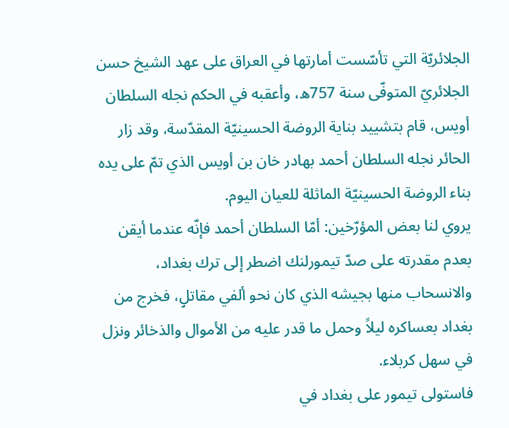الجلائريّة التي تأسّست أمارتها في العراق على عهد الشيخ حسن الجلائريّ المتوفّى سنة 757ه، وأعقبه في الحكم نجله السلطان أويس، قام بتشييد بناية الروضة الحسينيّة المقدّسة، وقد زار الحائر نجله السلطان أحمد بهادر خان بن أويس الذي تمّ على يده بناء الروضة الحسينيّة الماثلة للعيان اليوم.
يروي لنا بعض المؤرّخين: أمّا السلطان أحمد فإنّه عندما أيقن بعدم مقدرته على صدّ تيمورلنك اضطر إلى ترك بغداد، والانسحاب منها بجيشه الذي كان نحو ألفي مقاتلٍ، فخرج من بغداد بعساكره ليلاً وحمل ما قدر عليه من الأموال والذخائر ونزل في سهل كربلاء.
فاستولى تيمور على بغداد في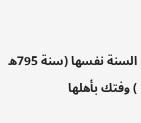السنة نفسها (سنة 795ه ) وفتك بأهلها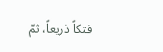فتكاً ذريعاً، ثمّ